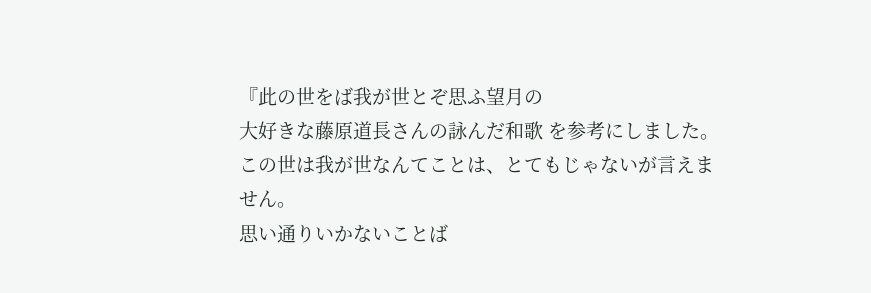『此の世をば我が世とぞ思ふ望月の
大好きな藤原道長さんの詠んだ和歌 を参考にしました。
この世は我が世なんてことは、とてもじゃないが言えません。
思い通りいかないことば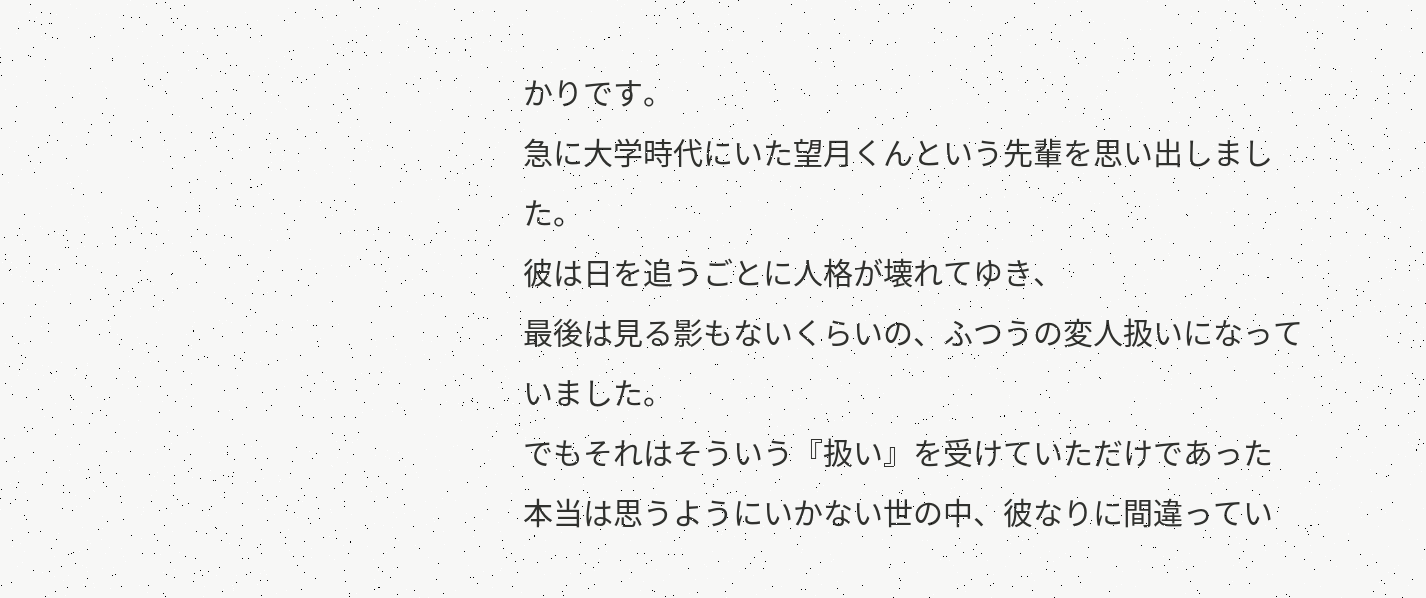かりです。
急に大学時代にいた望月くんという先輩を思い出しました。
彼は日を追うごとに人格が壊れてゆき、
最後は見る影もないくらいの、ふつうの変人扱いになっていました。
でもそれはそういう『扱い』を受けていただけであった
本当は思うようにいかない世の中、彼なりに間違ってい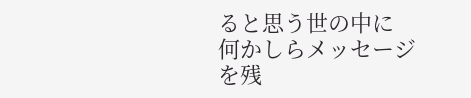ると思う世の中に
何かしらメッセージを残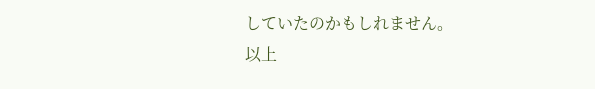していたのかもしれません。
以上